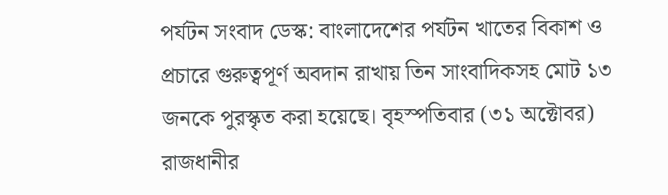পর্যটন সংবাদ ডেস্ক: বাংলাদেশের পর্যটন খাতের বিকাশ ও প্রচারে গুরুত্বপূর্ণ অবদান রাখায় তিন সাংবাদিকসহ মোট ১৩ জনকে পুরস্কৃত করা হয়েছে। বৃহস্পতিবার (৩১ অক্টোবর) রাজধানীর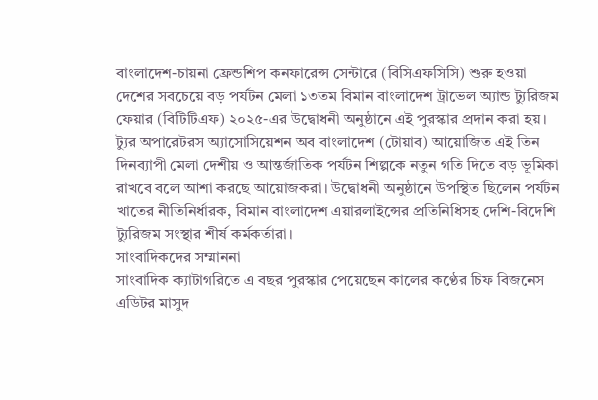বাংলাদেশ-চায়না ফ্রেন্ডশিপ কনফারেন্স সেন্টারে (বিসিএফসিসি) শুরু হওয়া দেশের সবচেয়ে বড় পর্যটন মেলা ১৩তম বিমান বাংলাদেশ ট্রাভেল অ্যান্ড ট্যুরিজম ফেয়ার (বিটিটিএফ) ২০২৫-এর উদ্বোধনী অনুষ্ঠানে এই পুরস্কার প্রদান করা হয়।
ট্যুর অপারেটরস অ্যাসোসিয়েশন অব বাংলাদেশ (টোয়াব) আয়োজিত এই তিন দিনব্যাপী মেলা দেশীয় ও আন্তর্জাতিক পর্যটন শিল্পকে নতুন গতি দিতে বড় ভূমিকা রাখবে বলে আশা করছে আয়োজকরা। উদ্বোধনী অনুষ্ঠানে উপস্থিত ছিলেন পর্যটন খাতের নীতিনির্ধারক, বিমান বাংলাদেশ এয়ারলাইন্সের প্রতিনিধিসহ দেশি-বিদেশি ট্যুরিজম সংস্থার শীর্ষ কর্মকর্তারা।
সাংবাদিকদের সম্মাননা
সাংবাদিক ক্যাটাগরিতে এ বছর পুরস্কার পেয়েছেন কালের কণ্ঠের চিফ বিজনেস এডিটর মাসুদ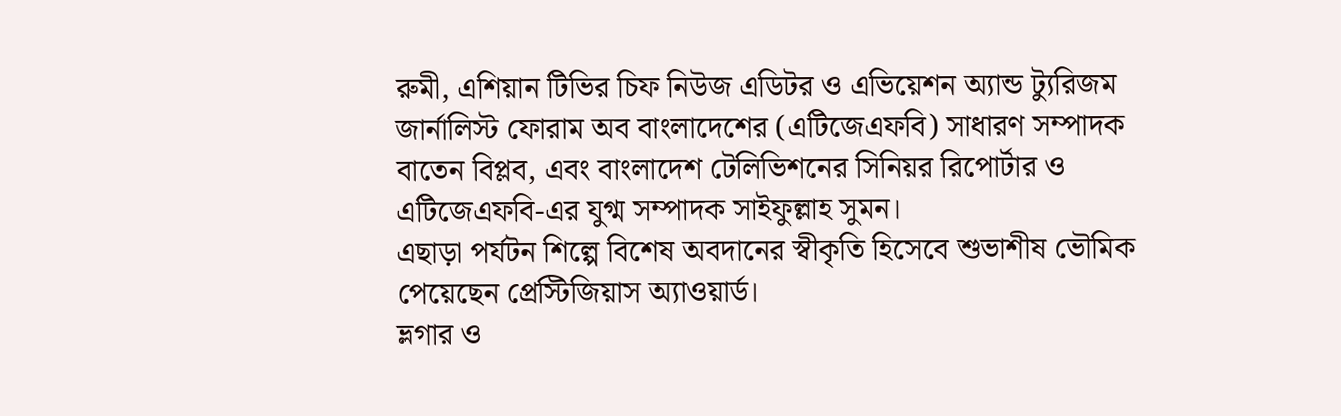রুমী, এশিয়ান টিভির চিফ নিউজ এডিটর ও এভিয়েশন অ্যান্ড ট্যুরিজম জার্নালিস্ট ফোরাম অব বাংলাদেশের (এটিজেএফবি) সাধারণ সম্পাদক বাতেন বিপ্লব, এবং বাংলাদেশ টেলিভিশনের সিনিয়র রিপোর্টার ও এটিজেএফবি-এর যুগ্ম সম্পাদক সাইফুল্লাহ সুমন।
এছাড়া পর্যটন শিল্পে বিশেষ অবদানের স্বীকৃতি হিসেবে শুভাশীষ ভৌমিক পেয়েছেন প্রেস্টিজিয়াস অ্যাওয়ার্ড।
ভ্লগার ও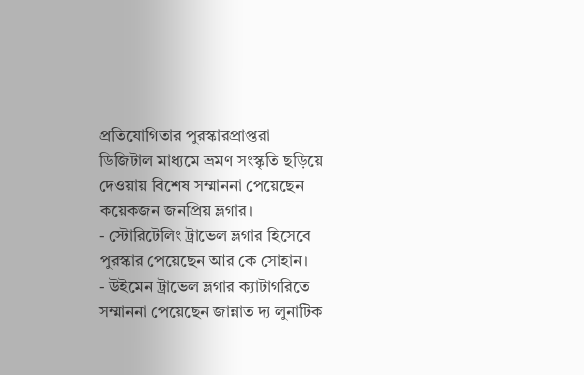প্রতিযোগিতার পুরস্কারপ্রাপ্তরা
ডিজিটাল মাধ্যমে ভ্রমণ সংস্কৃতি ছড়িয়ে দেওয়ায় বিশেষ সম্মাননা পেয়েছেন কয়েকজন জনপ্রিয় ভ্লগার।
- স্টোরিটেলিং ট্রাভেল ভ্লগার হিসেবে পুরস্কার পেয়েছেন আর কে সোহান।
- উইমেন ট্রাভেল ভ্লগার ক্যাটাগরিতে সম্মাননা পেয়েছেন জান্নাত দ্য লুনাটিক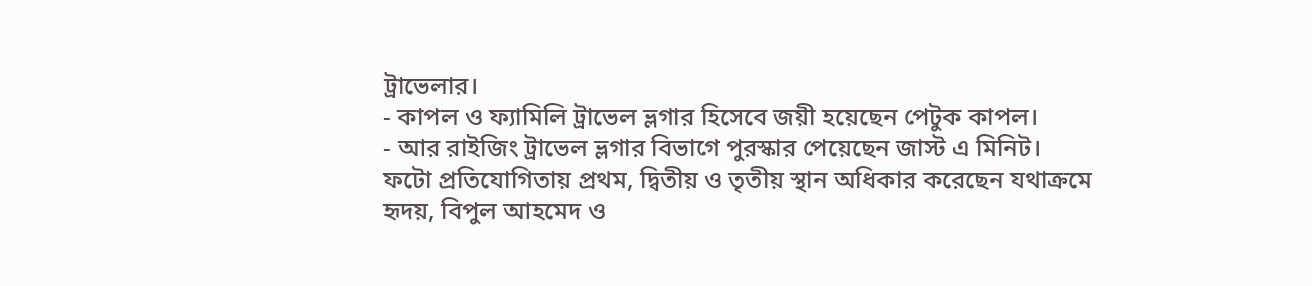ট্রাভেলার।
- কাপল ও ফ্যামিলি ট্রাভেল ভ্লগার হিসেবে জয়ী হয়েছেন পেটুক কাপল।
- আর রাইজিং ট্রাভেল ভ্লগার বিভাগে পুরস্কার পেয়েছেন জাস্ট এ মিনিট।
ফটো প্রতিযোগিতায় প্রথম, দ্বিতীয় ও তৃতীয় স্থান অধিকার করেছেন যথাক্রমে হৃদয়, বিপুল আহমেদ ও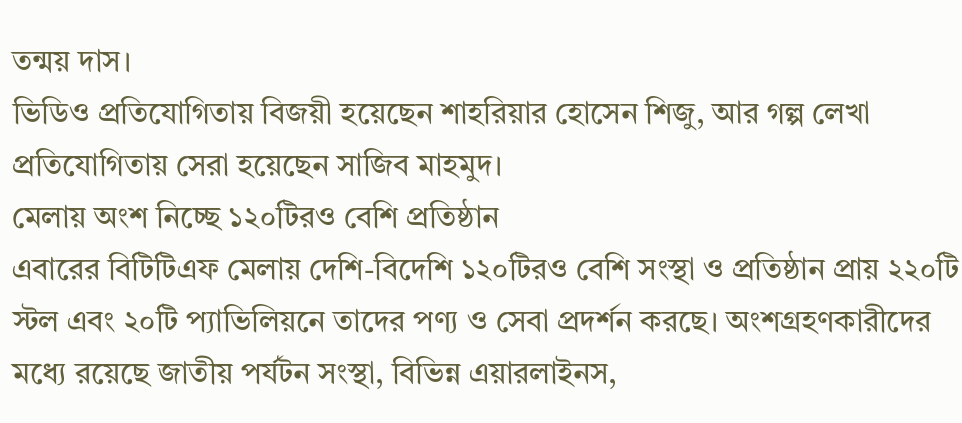তন্ময় দাস।
ভিডিও প্রতিযোগিতায় বিজয়ী হয়েছেন শাহরিয়ার হোসেন শিজু, আর গল্প লেখা প্রতিযোগিতায় সেরা হয়েছেন সাজিব মাহমুদ।
মেলায় অংশ নিচ্ছে ১২০টিরও বেশি প্রতিষ্ঠান
এবারের বিটিটিএফ মেলায় দেশি-বিদেশি ১২০টিরও বেশি সংস্থা ও প্রতিষ্ঠান প্রায় ২২০টি স্টল এবং ২০টি প্যাভিলিয়নে তাদের পণ্য ও সেবা প্রদর্শন করছে। অংশগ্রহণকারীদের মধ্যে রয়েছে জাতীয় পর্যটন সংস্থা, বিভিন্ন এয়ারলাইনস,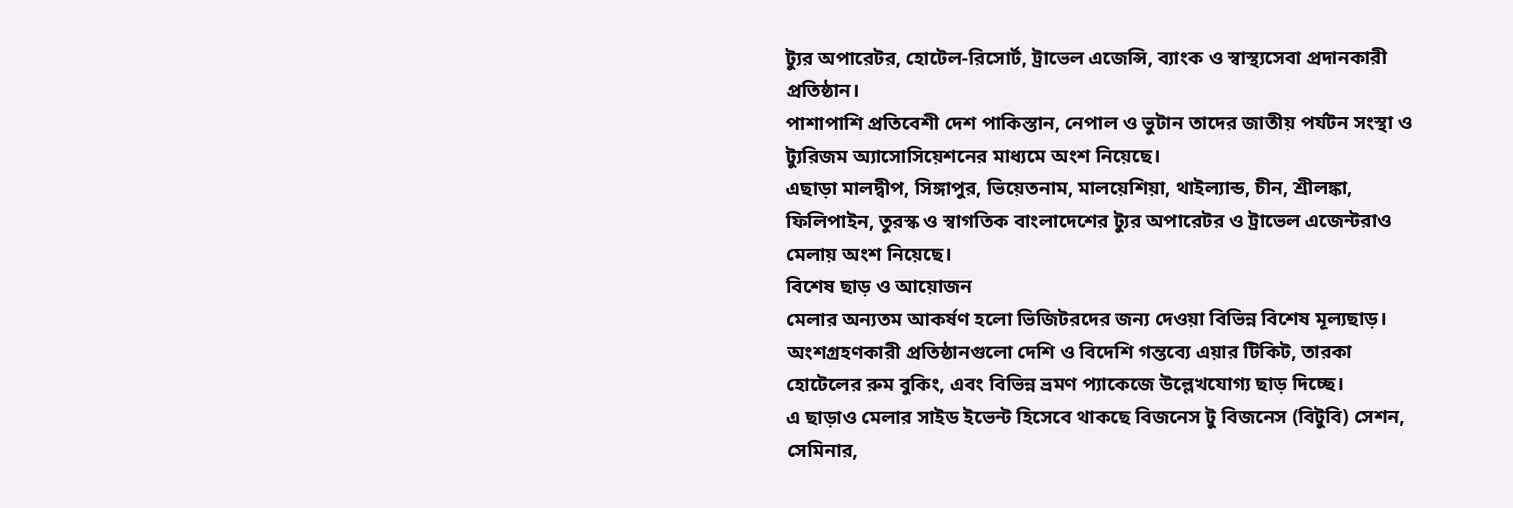ট্যুর অপারেটর, হোটেল-রিসোর্ট, ট্রাভেল এজেন্সি, ব্যাংক ও স্বাস্থ্যসেবা প্রদানকারী প্রতিষ্ঠান।
পাশাপাশি প্রতিবেশী দেশ পাকিস্তান, নেপাল ও ভুটান তাদের জাতীয় পর্যটন সংস্থা ও ট্যুরিজম অ্যাসোসিয়েশনের মাধ্যমে অংশ নিয়েছে।
এছাড়া মালদ্বীপ, সিঙ্গাপুর, ভিয়েতনাম, মালয়েশিয়া, থাইল্যান্ড, চীন, শ্রীলঙ্কা, ফিলিপাইন, তুরস্ক ও স্বাগতিক বাংলাদেশের ট্যুর অপারেটর ও ট্রাভেল এজেন্টরাও মেলায় অংশ নিয়েছে।
বিশেষ ছাড় ও আয়োজন
মেলার অন্যতম আকর্ষণ হলো ভিজিটরদের জন্য দেওয়া বিভিন্ন বিশেষ মূল্যছাড়। অংশগ্রহণকারী প্রতিষ্ঠানগুলো দেশি ও বিদেশি গন্তব্যে এয়ার টিকিট, তারকা হোটেলের রুম বুকিং, এবং বিভিন্ন ভ্রমণ প্যাকেজে উল্লেখযোগ্য ছাড় দিচ্ছে।
এ ছাড়াও মেলার সাইড ইভেন্ট হিসেবে থাকছে বিজনেস টু বিজনেস (বিটুবি) সেশন, সেমিনার,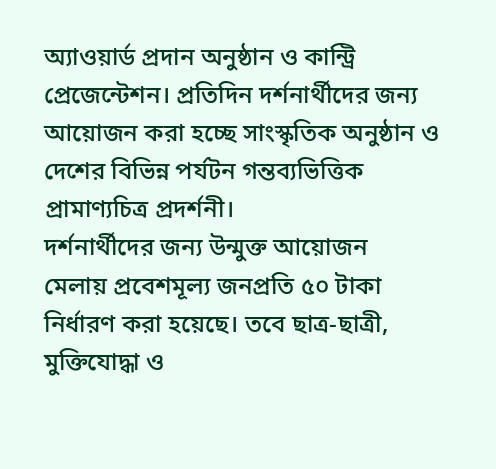অ্যাওয়ার্ড প্রদান অনুষ্ঠান ও কান্ট্রি প্রেজেন্টেশন। প্রতিদিন দর্শনার্থীদের জন্য আয়োজন করা হচ্ছে সাংস্কৃতিক অনুষ্ঠান ও দেশের বিভিন্ন পর্যটন গন্তব্যভিত্তিক প্রামাণ্যচিত্র প্রদর্শনী।
দর্শনার্থীদের জন্য উন্মুক্ত আয়োজন
মেলায় প্রবেশমূল্য জনপ্রতি ৫০ টাকা নির্ধারণ করা হয়েছে। তবে ছাত্র-ছাত্রী, মুক্তিযোদ্ধা ও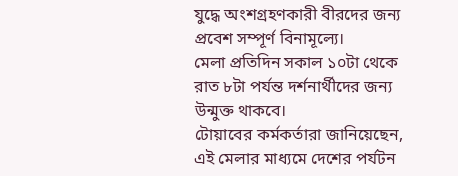যুদ্ধে অংশগ্রহণকারী বীরদের জন্য প্রবেশ সম্পূর্ণ বিনামূল্যে।
মেলা প্রতিদিন সকাল ১০টা থেকে রাত ৮টা পর্যন্ত দর্শনার্থীদের জন্য উন্মুক্ত থাকবে।
টোয়াবের কর্মকর্তারা জানিয়েছেন, এই মেলার মাধ্যমে দেশের পর্যটন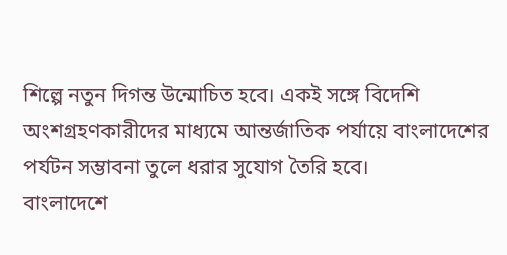শিল্পে নতুন দিগন্ত উন্মোচিত হবে। একই সঙ্গে বিদেশি অংশগ্রহণকারীদের মাধ্যমে আন্তর্জাতিক পর্যায়ে বাংলাদেশের পর্যটন সম্ভাবনা তুলে ধরার সুযোগ তৈরি হবে।
বাংলাদেশে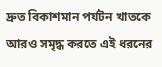দ্রুত বিকাশমান পর্যটন খাতকে আরও সমৃদ্ধ করতে এই ধরনের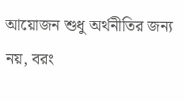আয়োজন শুধু অর্থনীতির জন্য নয়, বরং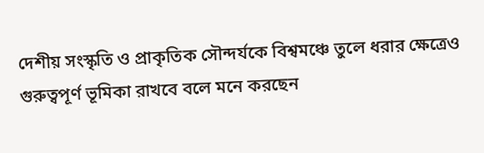দেশীয় সংস্কৃতি ও প্রাকৃতিক সৌন্দর্যকে বিশ্বমঞ্চে তুলে ধরার ক্ষেত্রেও গুরুত্বপূর্ণ ভূমিকা রাখবে বলে মনে করছেন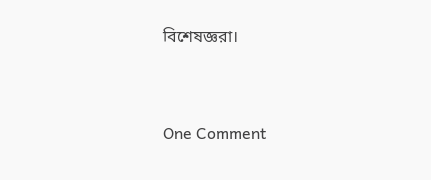বিশেষজ্ঞরা।




One Comment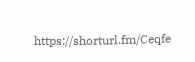https://shorturl.fm/Ceqfe